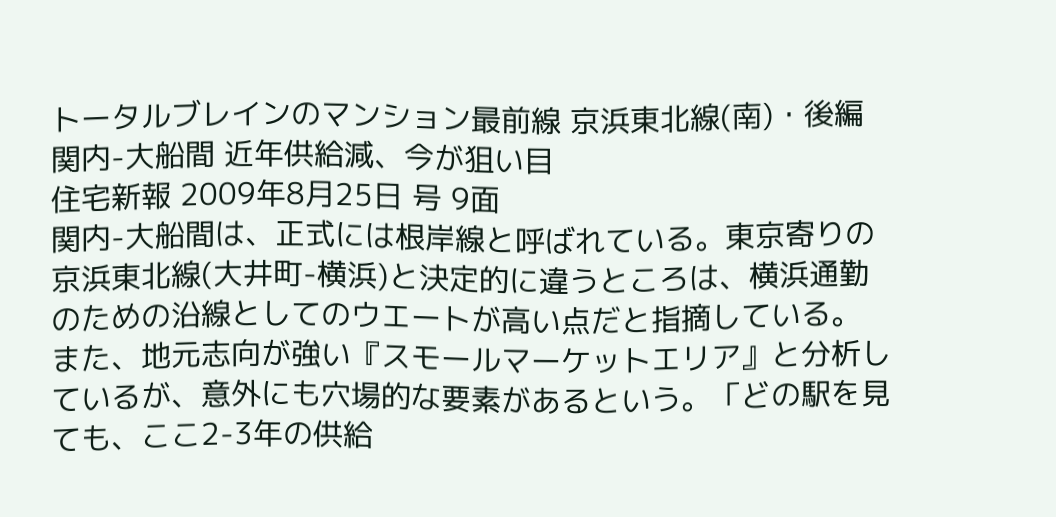トータルブレインのマンション最前線 京浜東北線(南)・後編 関内-大船間 近年供給減、今が狙い目
住宅新報 2009年8月25日 号 9面
関内-大船間は、正式には根岸線と呼ばれている。東京寄りの京浜東北線(大井町-横浜)と決定的に違うところは、横浜通勤のための沿線としてのウエートが高い点だと指摘している。
また、地元志向が強い『スモールマーケットエリア』と分析しているが、意外にも穴場的な要素があるという。「どの駅を見ても、ここ2-3年の供給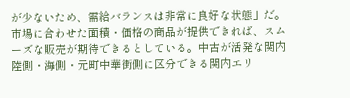が少ないため、需給バランスは非常に良好な状態」だ。市場に合わせた面積・価格の商品が提供できれば、スムーズな販売が期待できるとしている。中古が活発な関内
陸側・海側・元町中華街側に区分できる関内エリ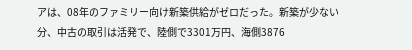アは、08年のファミリー向け新築供給がゼロだった。新築が少ない分、中古の取引は活発で、陸側で3301万円、海側3876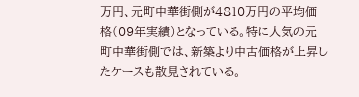万円、元町中華街側が4810万円の平均価格(09年実績)となっている。特に人気の元町中華街側では、新築より中古価格が上昇したケースも散見されている。